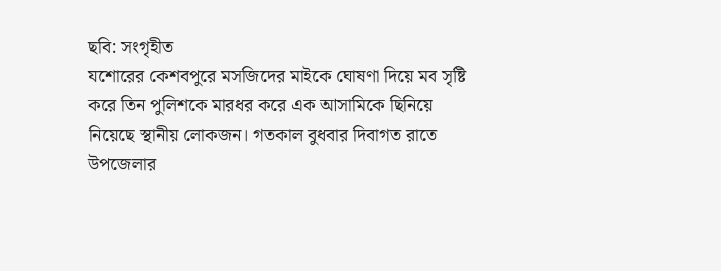ছবি: সংগৃহীত
যশোরের কেশবপুরে মসজিদের মাইকে ঘোষণা দিয়ে মব সৃষ্টি করে তিন পুলিশকে মারধর করে এক আসামিকে ছিনিয়ে নিয়েছে স্থানীয় লোকজন। গতকাল বুধবার দিবাগত রাতে উপজেলার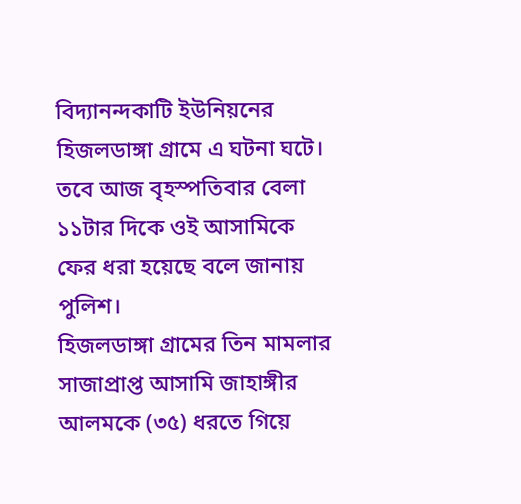বিদ্যানন্দকাটি ইউনিয়নের হিজলডাঙ্গা গ্রামে এ ঘটনা ঘটে। তবে আজ বৃহস্পতিবার বেলা ১১টার দিকে ওই আসামিকে ফের ধরা হয়েছে বলে জানায় পুলিশ।
হিজলডাঙ্গা গ্রামের তিন মামলার সাজাপ্রাপ্ত আসামি জাহাঙ্গীর আলমকে (৩৫) ধরতে গিয়ে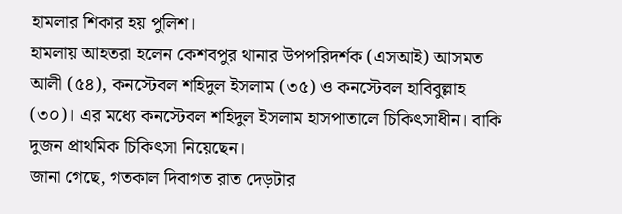হামলার শিকার হয় পুলিশ।
হামলায় আহতরা হলেন কেশবপুর থানার উপপরিদর্শক (এসআই) আসমত আলী (৫৪), কনস্টেবল শহিদুল ইসলাম (৩৫) ও কনস্টেবল হাবিবুল্লাহ (৩০)। এর মধ্যে কনস্টেবল শহিদুল ইসলাম হাসপাতালে চিকিৎসাধীন। বাকি দুজন প্রাথমিক চিকিৎসা নিয়েছেন।
জানা গেছে, গতকাল দিবাগত রাত দেড়টার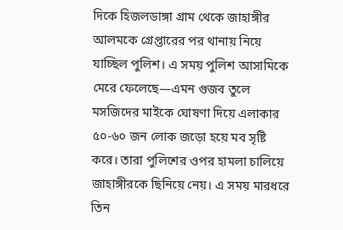দিকে হিজলডাঙ্গা গ্রাম থেকে জাহাঙ্গীর আলমকে গ্রেপ্তারের পর থানায় নিয়ে যাচ্ছিল পুলিশ। এ সময় পুলিশ আসামিকে মেরে ফেলেছে—এমন গুজব তুলে মসজিদের মাইকে ঘোষণা দিয়ে এলাকার ৫০-৬০ জন লোক জড়ো হয়ে মব সৃষ্টি করে। তারা পুলিশের ওপর হামলা চালিয়ে জাহাঙ্গীরকে ছিনিয়ে নেয়। এ সময় মারধরে তিন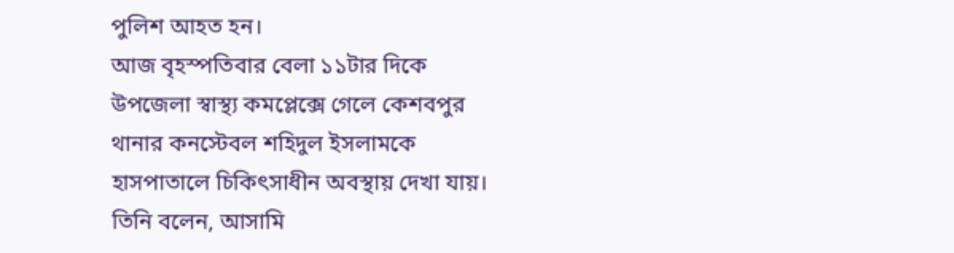পুলিশ আহত হন।
আজ বৃহস্পতিবার বেলা ১১টার দিকে উপজেলা স্বাস্থ্য কমপ্লেক্সে গেলে কেশবপুর থানার কনস্টেবল শহিদুল ইসলামকে হাসপাতালে চিকিৎসাধীন অবস্থায় দেখা যায়। তিনি বলেন, আসামি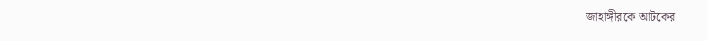জাহাঙ্গীরকে আটকের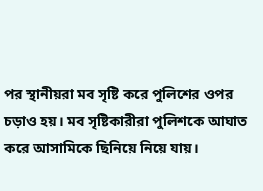পর স্থানীয়রা মব সৃষ্টি করে পুলিশের ওপর চড়াও হয়। মব সৃষ্টিকারীরা পুলিশকে আঘাত করে আসামিকে ছিনিয়ে নিয়ে যায়।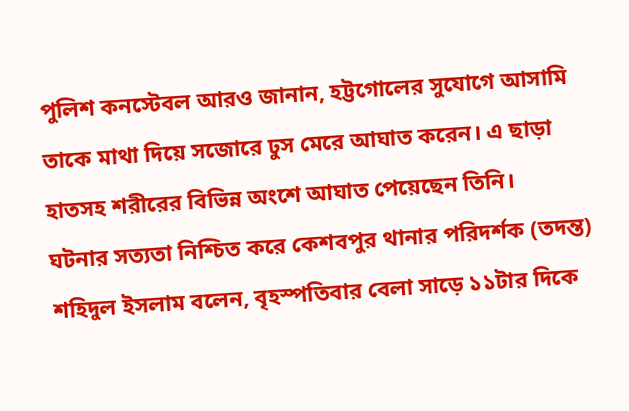পুলিশ কনস্টেবল আরও জানান, হট্টগোলের সুযোগে আসামি তাকে মাথা দিয়ে সজোরে ঢুস মেরে আঘাত করেন। এ ছাড়া হাতসহ শরীরের বিভিন্ন অংশে আঘাত পেয়েছেন তিনি।
ঘটনার সত্যতা নিশ্চিত করে কেশবপুর থানার পরিদর্শক (তদন্ত) শহিদুল ইসলাম বলেন, বৃহস্পতিবার বেলা সাড়ে ১১টার দিকে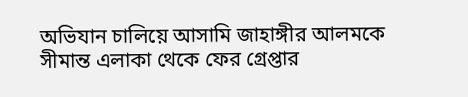অভিযান চালিয়ে আসামি জাহাঙ্গীর আলমকে সীমান্ত এলাকা থেকে ফের গ্রেপ্তার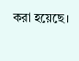করা হয়েছে।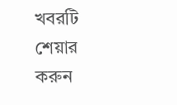খবরটি শেয়ার করুন